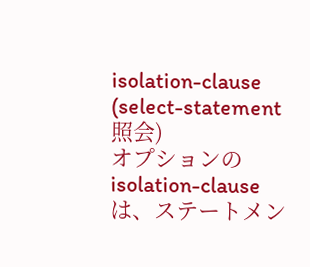isolation-clause (select-statement 照会)
オプションの isolation-clause は、ステートメン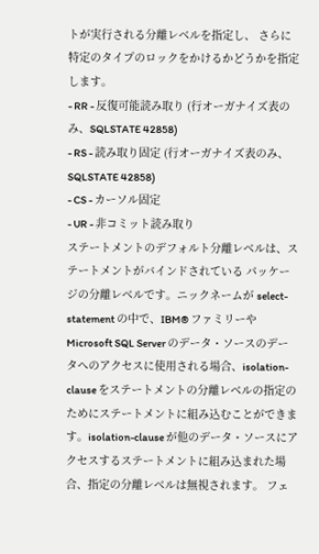トが実行される分離レベルを指定し、 さらに特定のタイプのロックをかけるかどうかを指定します。
- RR - 反復可能読み取り (行オーガナイズ表のみ、SQLSTATE 42858)
- RS - 読み取り固定 (行オーガナイズ表のみ、SQLSTATE 42858)
- CS - カーソル固定
- UR - 非コミット読み取り
ステートメントのデフォルト分離レベルは、ステートメントがバインドされている パッケージの分離レベルです。ニックネームが select-statement の中で、IBM® ファミリーや Microsoft SQL Server のデータ・ソースのデータへのアクセスに使用される場合、isolation-clause をステートメントの分離レベルの指定のためにステートメントに組み込むことができます。isolation-clause が他のデータ・ソースにアクセスするステートメントに組み込まれた場合、指定の分離レベルは無視されます。 フェ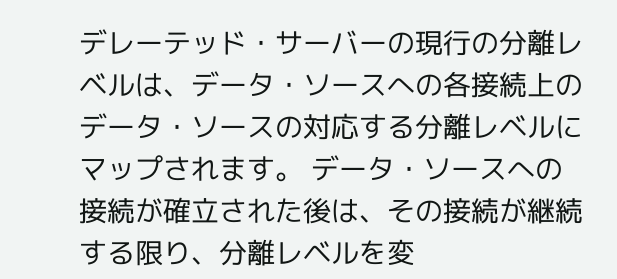デレーテッド・サーバーの現行の分離レベルは、データ・ソースへの各接続上のデータ・ソースの対応する分離レベルにマップされます。 データ・ソースへの接続が確立された後は、その接続が継続する限り、分離レベルを変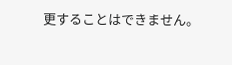更することはできません。